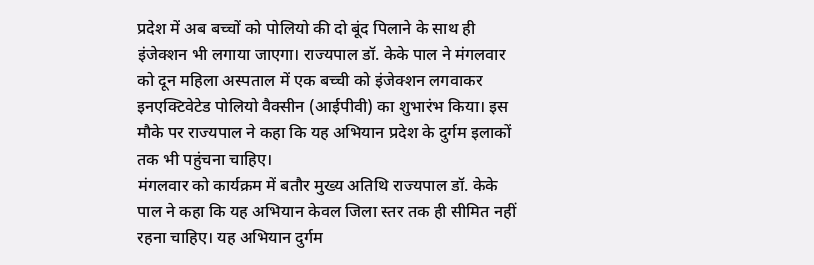प्रदेश में अब बच्चों को पोलियो की दो बूंद पिलाने के साथ ही इंजेक्शन भी लगाया जाएगा। राज्यपाल डॉ. केके पाल ने मंगलवार को दून महिला अस्पताल में एक बच्ची को इंजेक्शन लगवाकर इनएक्टिवेटेड पोलियो वैक्सीन (आईपीवी) का शुभारंभ किया। इस मौके पर राज्यपाल ने कहा कि यह अभियान प्रदेश के दुर्गम इलाकों तक भी पहुंचना चाहिए।
मंगलवार को कार्यक्रम में बतौर मुख्य अतिथि राज्यपाल डॉ. केके पाल ने कहा कि यह अभियान केवल जिला स्तर तक ही सीमित नहीं रहना चाहिए। यह अभियान दुर्गम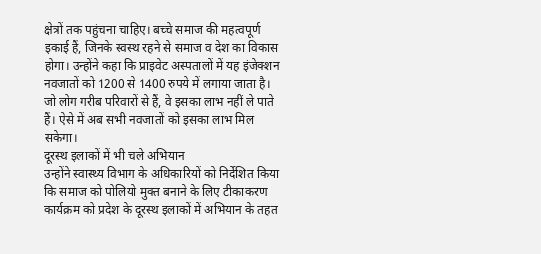क्षेत्रों तक पहुंचना चाहिए। बच्चे समाज की महत्वपूर्ण इकाई हैं, जिनके स्वस्थ रहने से समाज व देश का विकास होगा। उन्होंने कहा कि प्राइवेट अस्पतालों में यह इंजेक्शन नवजातों को 1200 से 1400 रुपये में लगाया जाता है। जो लोग गरीब परिवारों से हैं, वे इसका लाभ नहीं ले पाते हैं। ऐसे में अब सभी नवजातों को इसका लाभ मिल सकेगा।
दूरस्थ इलाकों में भी चले अभियान
उन्होंने स्वास्थ्य विभाग के अधिकारियों को निर्देशित किया कि समाज को पोलियो मुक्त बनाने के लिए टीकाकरण कार्यक्रम को प्रदेश के दूरस्थ इलाकों में अभियान के तहत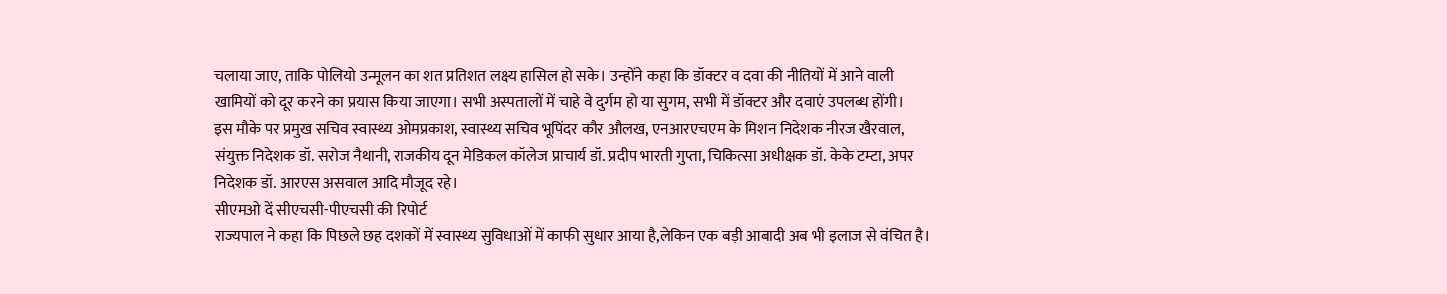चलाया जाए, ताकि पोलियो उन्मूलन का शत प्रतिशत लक्ष्य हासिल हो सके। उन्होंने कहा कि डॉक्टर व दवा की नीतियों में आने वाली खामियों को दूर करने का प्रयास किया जाएगा। सभी अस्पतालों में चाहे वे दुर्गम हो या सुगम, सभी में डॉक्टर और दवाएं उपलब्ध होंगी।
इस मौके पर प्रमुख सचिव स्वास्थ्य ओमप्रकाश, स्वास्थ्य सचिव भूपिंदर कौर औलख, एनआरएचएम के मिशन निदेशक नीरज खैरवाल, संयुक्त निदेशक डॉ. सरोज नैथानी, राजकीय दून मेडिकल कॉलेज प्राचार्य डॉ. प्रदीप भारती गुप्ता, चिकित्सा अधीक्षक डॉ. केके टम्टा, अपर निदेशक डॉ. आरएस असवाल आदि मौजूद रहे।
सीएमओ दें सीएचसी-पीएचसी की रिपोर्ट
राज्यपाल ने कहा कि पिछले छह दशकों में स्वास्थ्य सुविधाओं में काफी सुधार आया है,लेकिन एक बड़ी आबादी अब भी इलाज से वंचित है।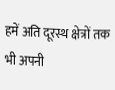हमें अति दूरस्थ क्षेत्रों तक भी अपनी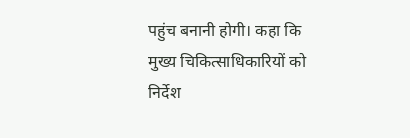पहुंच बनानी होगी। कहा कि मुख्य चिकित्साधिकारियों को निर्देश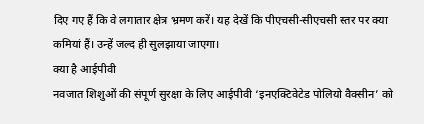दिए गए हैं कि वे लगातार क्षेत्र भ्रमण करें। यह देखें कि पीएचसी-सीएचसी स्तर पर क्या कमियां हैं। उन्हें जल्द ही सुलझाया जाएगा।
क्या है आईपीवी
नवजात शिशुओं की संपूर्ण सुरक्षा के लिए आईपीवी ‘इनएक्टिवेटेड पोलियो वैक्सीन’ को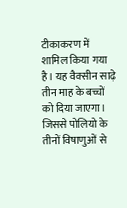टीकाकरण में शामिल किया गया है। यह वैक्सीन साढ़े तीन माह के बच्चों को दिया जाएगा। जिससे पोलियो के तीनों विषाणुओं से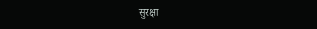सुरक्षा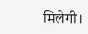मिलेगी।